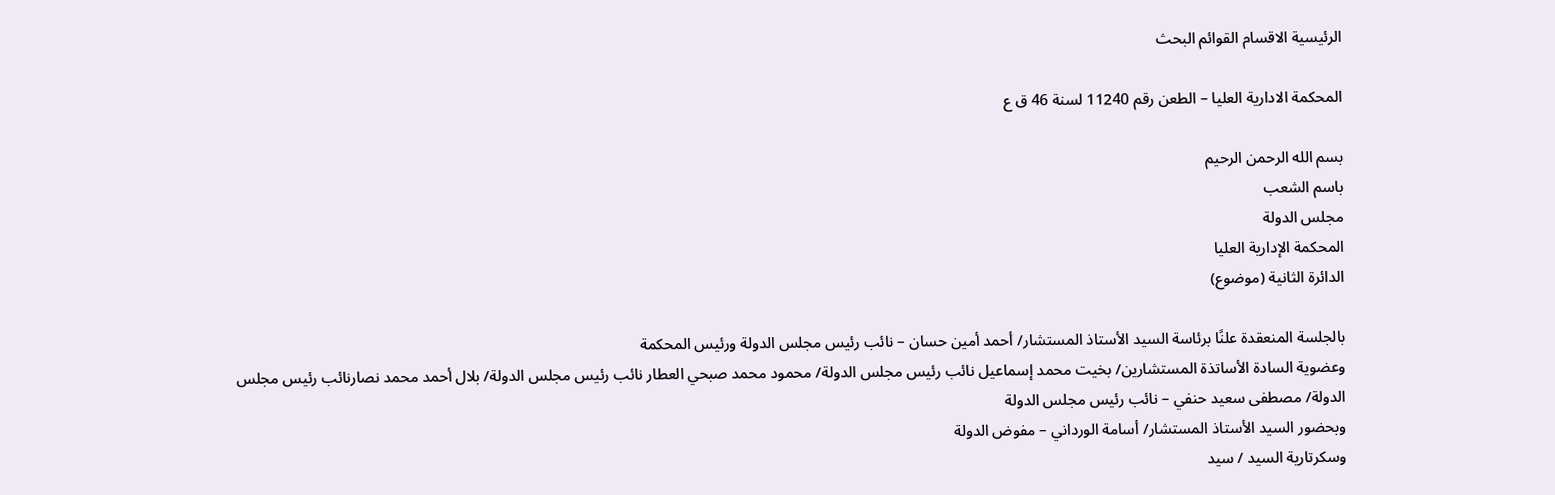الرئيسية الاقسام القوائم البحث

المحكمة الادارية العليا – الطعن رقم 11240 لسنة 46 ق ع

بسم الله الرحمن الرحيم
باسم الشعب
مجلس الدولة
المحكمة الإدارية العليا
الدائرة الثانية (موضوع)

بالجلسة المنعقدة علنًا برئاسة السيد الأستاذ المستشار/ أحمد أمين حسان – نائب رئيس مجلس الدولة ورئيس المحكمة
وعضوية السادة الأساتذة المستشارين/ بخيت محمد إسماعيل نائب رئيس مجلس الدولة/ محمود محمد صبحي العطار نائب رئيس مجلس الدولة/ بلال أحمد محمد نصارنائب رئيس مجلس الدولة/ مصطفى سعيد حنفي – نائب رئيس مجلس الدولة
وبحضور السيد الأستاذ المستشار/ أسامة الورداني – مفوض الدولة
وسكرتارية السيد / سيد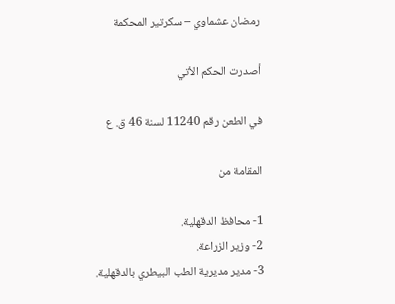رمضان عشماوي – سكرتير المحكمة

أصدرت الحكم الأتي

في الطعن رقم 11240 لسنة 46 ق. ع

المقامة من

1- محافظ الدقهلية.
2- وزير الزراعة.
3- مدير مديرية الطب البيطري بالدقهلية.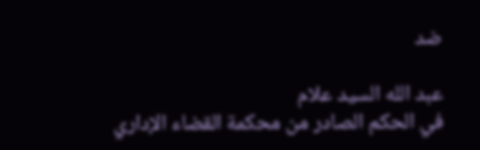ضد

عبد الله السيد علام
في الحكم الصادر من محكمة القضاء الإداري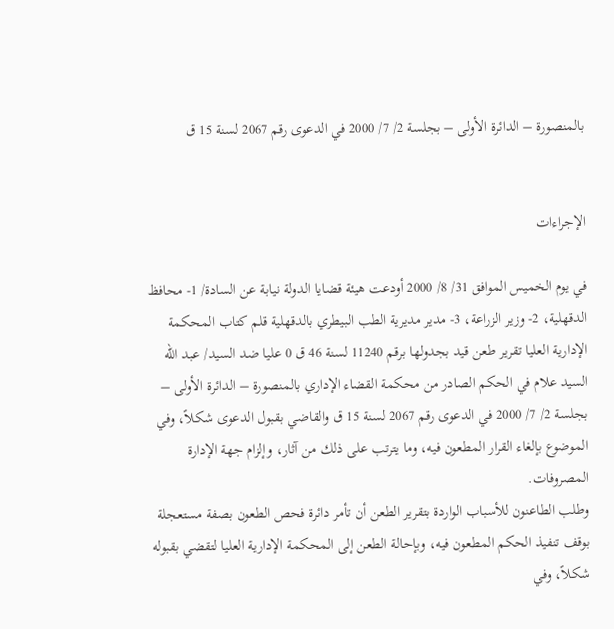بالمنصورة – الدائرة الأولى – بجلسة 2/ 7/ 2000 في الدعوى رقم 2067 لسنة 15 ق


الإجراءات

في يوم الخميس الموافق 31/ 8/ 2000 أودعت هيئة قضايا الدولة نيابة عن السادة/ 1- محافظ الدقهلية، 2- وزير الزراعة، 3- مدير مديرية الطب البيطري بالدقهلية قلم كتاب المحكمة الإدارية العليا تقرير طعن قيد بجدولها برقم 11240 لسنة 46 ق 0 عليا ضد السيد/ عبد الله السيد علام في الحكم الصادر من محكمة القضاء الإداري بالمنصورة – الدائرة الأولى – بجلسة 2/ 7/ 2000 في الدعوى رقم 2067 لسنة 15 ق والقاضي بقبول الدعوى شكلاً، وفي الموضوع بإلغاء القرار المطعون فيه، وما يترتب على ذلك من آثار، وإلزام جهة الإدارة المصروفات.
وطلب الطاعنون للأسباب الواردة بتقرير الطعن أن تأمر دائرة فحص الطعون بصفة مستعجلة بوقف تنفيذ الحكم المطعون فيه، وبإحالة الطعن إلى المحكمة الإدارية العليا لتقضي بقبوله شكلاً، وفي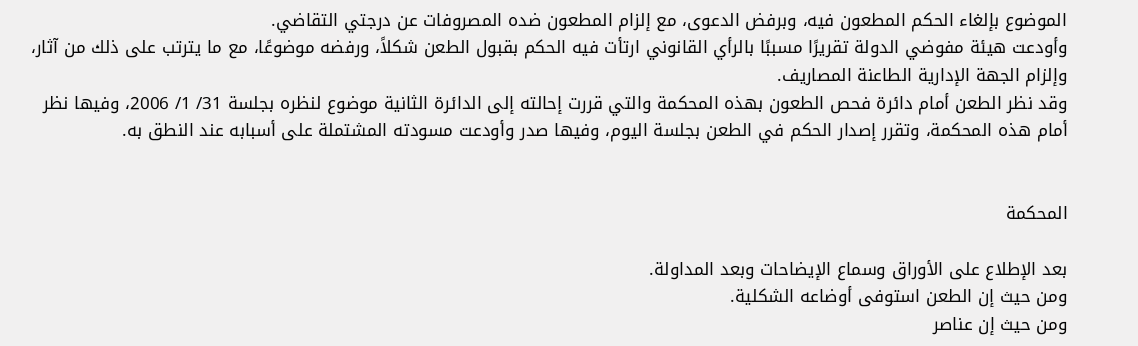الموضوع بإلغاء الحكم المطعون فيه، وبرفض الدعوى، مع إلزام المطعون ضده المصروفات عن درجتي التقاضي.
وأودعت هيئة مفوضي الدولة تقريرًا مسببًا بالرأي القانوني ارتأت فيه الحكم بقبول الطعن شكلاً، ورفضه موضوعًا، مع ما يترتب على ذلك من آثار، وإلزام الجهة الإدارية الطاعنة المصاريف.
وقد نظر الطعن أمام دائرة فحص الطعون بهذه المحكمة والتي قررت إحالته إلى الدائرة الثانية موضوع لنظره بجلسة 31/ 1/ 2006، وفيها نظر أمام هذه المحكمة، وتقرر إصدار الحكم في الطعن بجلسة اليوم، وفيها صدر وأودعت مسودته المشتملة على أسبابه عند النطق به.


المحكمة

بعد الإطلاع على الأوراق وسماع الإيضاحات وبعد المداولة.
ومن حيث إن الطعن استوفى أوضاعه الشكلية.
ومن حيث إن عناصر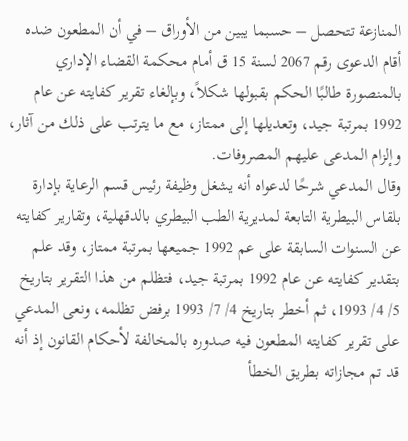المنازعة تتحصل – حسبما يبين من الأوراق – في أن المطعون ضده أقام الدعوى رقم 2067 لسنة 15 ق أمام محكمة القضاء الإداري بالمنصورة طالبًا الحكم بقبولها شكلاً، وبإلغاء تقرير كفايته عن عام 1992 بمرتبة جيد، وتعديلها إلى ممتاز، مع ما يترتب على ذلك من آثار، وإلزام المدعى عليهم المصروفات.
وقال المدعي شرحًا لدعواه أنه يشغل وظيفة رئيس قسم الرعاية بإدارة بلقاس البيطرية التابعة لمديرية الطب البيطري بالدقهلية، وتقارير كفايته عن السنوات السابقة على عم 1992 جميعها بمرتبة ممتاز، وقد علم بتقدير كفايته عن عام 1992 بمرتبة جيد، فتظلم من هذا التقرير بتاريخ 5/ 4/ 1993، ثم أخطر بتاريخ 4/ 7/ 1993 برفض تظلمه، ونعى المدعي على تقرير كفايته المطعون فيه صدوره بالمخالفة لأحكام القانون إذ أنه قد تم مجازاته بطريق الخطأ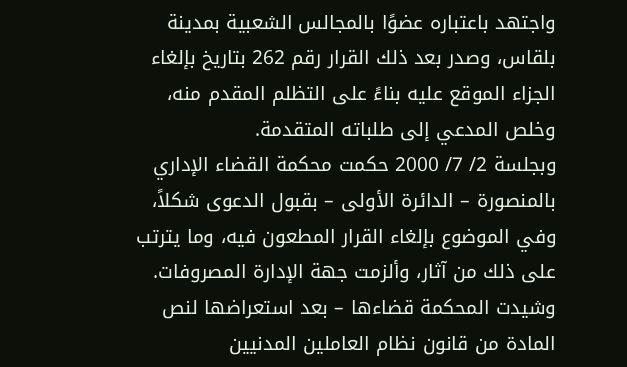واجتهد باعتباره عضوًا بالمجالس الشعبية بمدينة بلقاس، وصدر بعد ذلك القرار رقم 262 بتاريخ بإلغاء الجزاء الموقع عليه بناءً على التظلم المقدم منه، وخلص المدعي إلى طلباته المتقدمة.
وبجلسة 2/ 7/ 2000 حكمت محكمة القضاء الإداري بالمنصورة – الدائرة الأولى – بقبول الدعوى شكلاً، وفي الموضوع بإلغاء القرار المطعون فيه، وما يترتب على ذلك من آثار، وألزمت جهة الإدارة المصروفات.
وشيدت المحكمة قضاءها – بعد استعراضها لنص المادة من قانون نظام العاملين المدنيين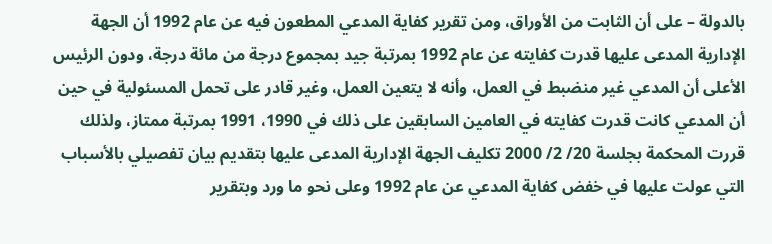بالدولة – على أن الثابت من الأوراق، ومن تقرير كفاية المدعي المطعون فيه عن عام 1992 أن الجهة الإدارية المدعى عليها قدرت كفايته عن عام 1992 بمرتبة جيد بمجموع درجة من مائة درجة، ودون الرئيس الأعلى أن المدعي غير منضبط في العمل، وأنه لا يتعين العمل، وغير قادر على تحمل المسئولية في حين أن المدعي كانت قدرت كفايته في العامين السابقين على ذلك في 1990، 1991 بمرتبة ممتاز، ولذلك قررت المحكمة بجلسة 20/ 2/ 2000 تكليف الجهة الإدارية المدعى عليها بتقديم بيان تفصيلي بالأسباب التي عولت عليها في خفض كفاية المدعي عن عام 1992 وعلى نحو ما ورد وبتقرير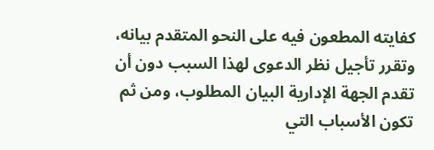كفايته المطعون فيه على النحو المتقدم بيانه، وتقرر تأجيل نظر الدعوى لهذا السبب دون أن تقدم الجهة الإدارية البيان المطلوب، ومن ثم تكون الأسباب التي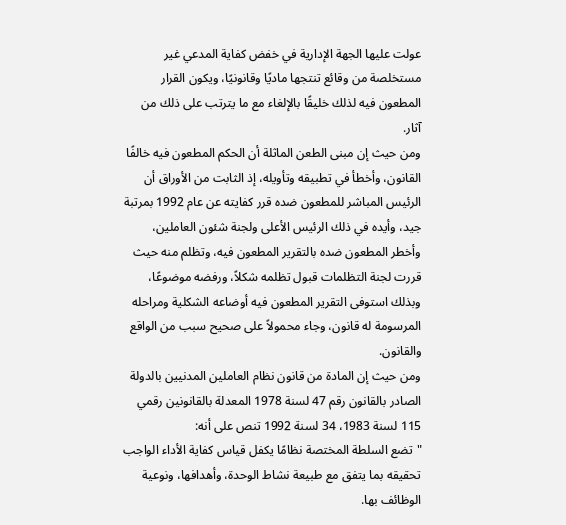عولت عليها الجهة الإدارية في خفض كفاية المدعي غير مستخلصة من وقائع تنتجها ماديًا وقانونيًا، ويكون القرار المطعون فيه لذلك خليقًا بالإلغاء مع ما يترتب على ذلك من آثار.
ومن حيث إن مبنى الطعن الماثلة أن الحكم المطعون فيه خالفًا القانون، وأخطأ في تطبيقه وتأويله، إذ الثابت من الأوراق أن الرئيس المباشر للمطعون ضده قرر كفايته عن عام 1992 بمرتبة جيد، وأيده في ذلك الرئيس الأعلى ولجنة شئون العاملين، وأخطر المطعون ضده بالتقرير المطعون فيه، وتظلم منه حيث قررت لجنة التظلمات قبول تظلمه شكلاً، ورفضه موضوعًا، وبذلك استوفى التقرير المطعون فيه أوضاعه الشكلية ومراحله المرسومة له قانون، وجاء محمولاً على صحيح سبب من الواقع والقانون.
ومن حيث إن المادة من قانون نظام العاملين المدنيين بالدولة الصادر بالقانون رقم 47 لسنة 1978 المعدلة بالقانونين رقمي 115 لسنة 1983، 34 لسنة 1992 تنص على أنه:
"تضع السلطة المختصة نظامًا يكفل قياس كفاية الأداء الواجب تحقيقه بما يتفق مع طبيعة نشاط الوحدة، وأهدافها، ونوعية الوظائف بها.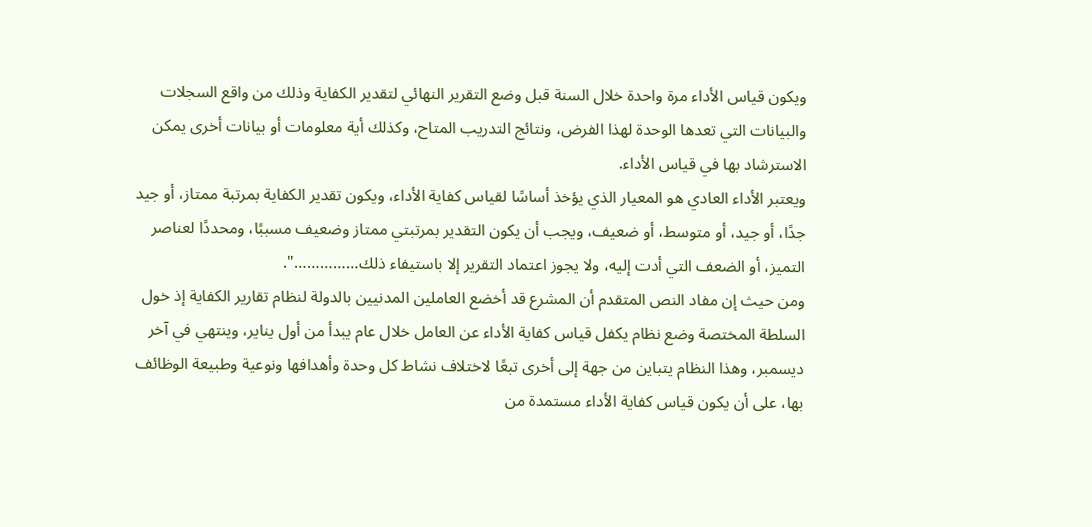ويكون قياس الأداء مرة واحدة خلال السنة قبل وضع التقرير النهائي لتقدير الكفاية وذلك من واقع السجلات والبيانات التي تعدها الوحدة لهذا الفرض، ونتائج التدريب المتاح، وكذلك أية معلومات أو بيانات أخرى يمكن الاسترشاد بها في قياس الأداء.
ويعتبر الأداء العادي هو المعيار الذي يؤخذ أساسًا لقياس كفاية الأداء، ويكون تقدير الكفاية بمرتبة ممتاز، أو جيد جدًا، أو جيد، أو متوسط، أو ضعيف، ويجب أن يكون التقدير بمرتبتي ممتاز وضعيف مسببًا، ومحددًا لعناصر التميز، أو الضعف التي أدت إليه، ولا يجوز اعتماد التقرير إلا باستيفاء ذلك……………".
ومن حيث إن مفاد النص المتقدم أن المشرع قد أخضع العاملين المدنيين بالدولة لنظام تقارير الكفاية إذ خول السلطة المختصة وضع نظام يكفل قياس كفاية الأداء عن العامل خلال عام يبدأ من أول يناير، وينتهي في آخر ديسمبر، وهذا النظام يتباين من جهة إلى أخرى تبعًا لاختلاف نشاط كل وحدة وأهدافها ونوعية وطبيعة الوظائف بها، على أن يكون قياس كفاية الأداء مستمدة من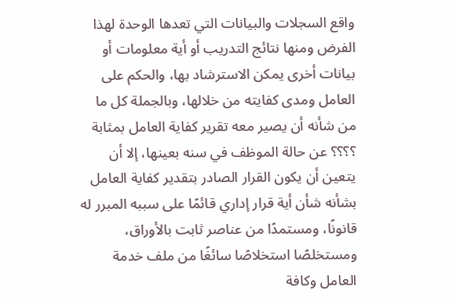واقع السجلات والبيانات التي تعدها الوحدة لهذا الفرض ومنها نتائج التدريب أو أية معلومات أو بيانات أخرى يمكن الاسترشاد بها، والحكم على العامل ومدى كفايته من خلالها، وبالجملة كل ما من شأنه أن يصير معه تقرير كفاية العامل بمثابة ؟؟؟؟ عن حالة الموظف في سنه بعينها، إلا أن يتعين أن يكون القرار الصادر بتقدير كفاية العامل بشأنه شأن أية قرار إداري قائمًا على سببه المبرر له قانونًا، ومستمدًا من عناصر ثابت بالأوراق، ومستخلصًا استخلاصًا سائغًا من ملف خدمة العامل وكافة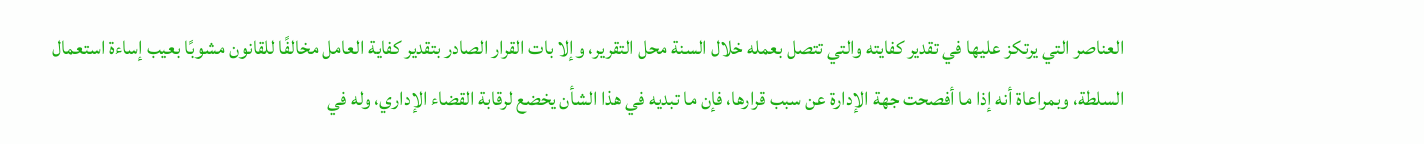العناصر التي يرتكز عليها في تقدير كفايته والتي تتصل بعمله خلال السنة محل التقرير، وإلا بات القرار الصادر بتقدير كفاية العامل مخالفًا للقانون مشوبًا بعيب إساءة استعمال السلطة، وبمراعاة أنه إذا ما أفصحت جهة الإدارة عن سبب قرارها، فإن ما تبديه في هذا الشأن يخضع لرقابة القضاء الإداري، وله في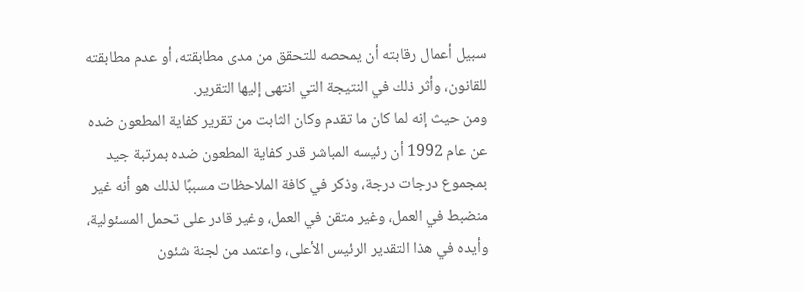سبيل أعمال رقابته أن يمحصه للتحقق من مدى مطابقته، أو عدم مطابقته للقانون، وأثر ذلك في النتيجة التي انتهى إليها التقرير.
ومن حيث إنه لما كان ما تقدم وكان الثابت من تقرير كفاية المطعون ضده عن عام 1992 أن رئيسه المباشر قدر كفاية المطعون ضده بمرتبة جيد بمجموع درجات درجة، وذكر في كافة الملاحظات مسببًا لذلك هو أنه غير منضبط في العمل، وغير متقن في العمل، وغير قادر على تحمل المسئولية، وأيده في هذا التقدير الرئيس الأعلى، واعتمد من لجنة شئون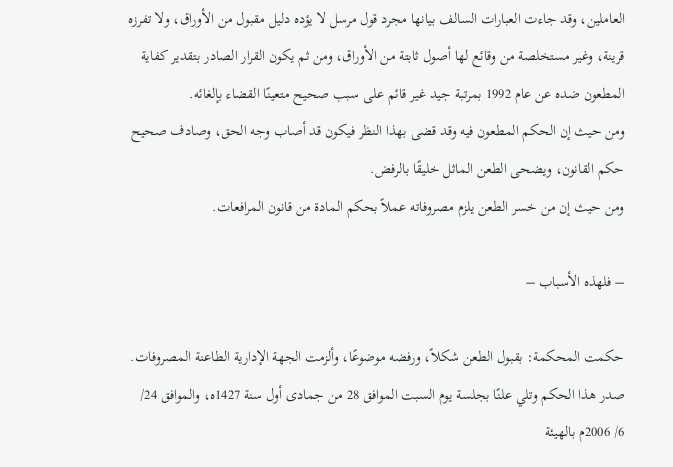العاملين، وقد جاءت العبارات السالف بيانها مجرد قول مرسل لا يؤده دليل مقبول من الأوراق، ولا تفرزه قرينة، وغير مستخلصة من وقائع لها أصول ثابتة من الأوراق، ومن ثم يكون القرار الصادر بتقدير كفاية المطعون ضده عن عام 1992 بمرتبة جيد غير قائم على سبب صحيح متعينًا القضاء بإلغائه.
ومن حيث إن الحكم المطعون فيه وقد قضى بهذا النظر فيكون قد أصاب وجه الحق، وصادف صحيح حكم القانون، ويضحى الطعن الماثل خليقًا بالرفض.
ومن حيث إن من خسر الطعن يلزم مصروفاته عملاً بحكم المادة من قانون المرافعات.

– فلهذه الأسباب –

حكمت المحكمة: بقبول الطعن شكلاً، ورفضه موضوعًا، وألزمت الجهة الإدارية الطاعنة المصروفات.
صدر هذا الحكم وتلي علنًا بجلسة يوم السبت الموافق 28 من جمادى أول سنة 1427ه، والموافق 24/ 6/ 2006م بالهيئة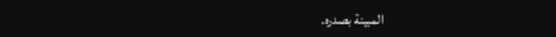المبينة بصدره.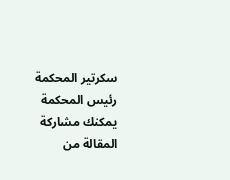سكرتير المحكمة رئيس المحكمة
يمكنك مشاركة المقالة من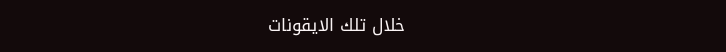خلال تلك الايقونات